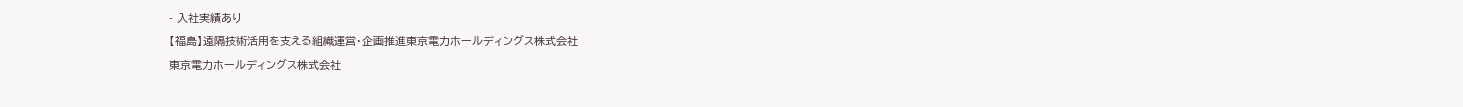- 入社実績あり
【福島】遠隔技術活用を支える組織運営・企画推進東京電力ホールディングス株式会社
東京電力ホールディングス株式会社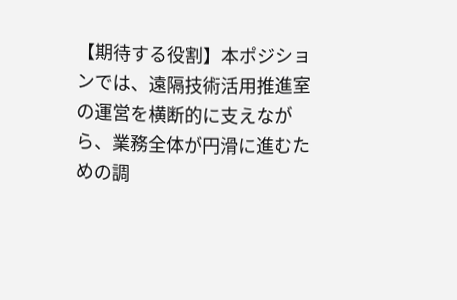【期待する役割】本ポジションでは、遠隔技術活用推進室の運営を横断的に支えながら、業務全体が円滑に進むための調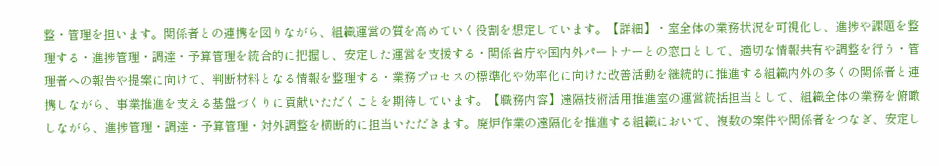整・管理を担います。関係者との連携を図りながら、組織運営の質を高めていく役割を想定しています。【詳細】・室全体の業務状況を可視化し、進捗や課題を整理する・進捗管理・調達・予算管理を統合的に把握し、安定した運営を支援する・関係省庁や国内外パートナーとの窓口として、適切な情報共有や調整を行う・管理者への報告や提案に向けて、判断材料となる情報を整理する・業務プロセスの標準化や効率化に向けた改善活動を継続的に推進する組織内外の多くの関係者と連携しながら、事業推進を支える基盤づくりに貢献いただくことを期待しています。【職務内容】遠隔技術活用推進室の運営統括担当として、組織全体の業務を俯瞰しながら、進捗管理・調達・予算管理・対外調整を横断的に担当いただきます。廃炉作業の遠隔化を推進する組織において、複数の案件や関係者をつなぎ、安定し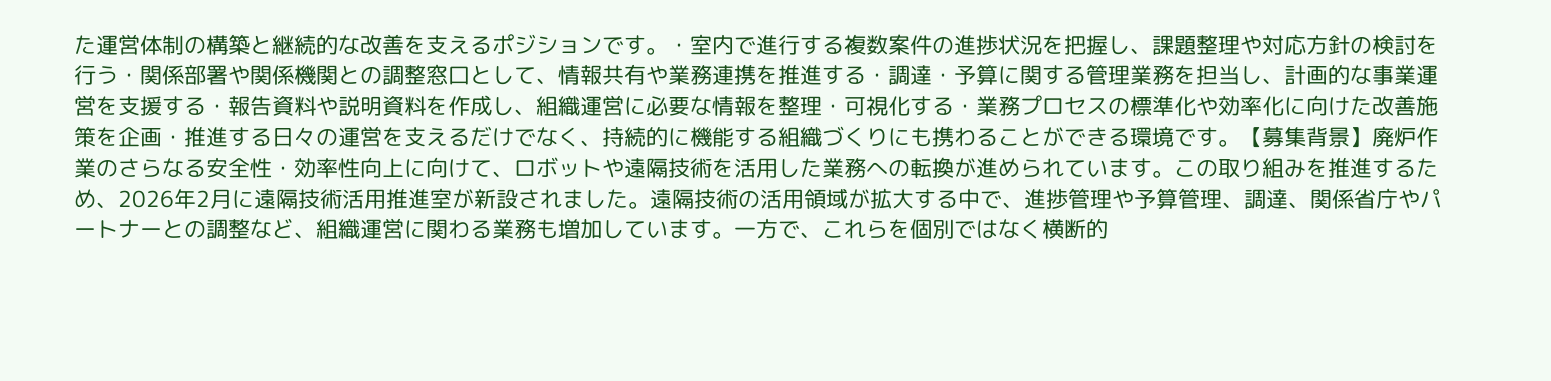た運営体制の構築と継続的な改善を支えるポジションです。・室内で進行する複数案件の進捗状況を把握し、課題整理や対応方針の検討を行う・関係部署や関係機関との調整窓口として、情報共有や業務連携を推進する・調達・予算に関する管理業務を担当し、計画的な事業運営を支援する・報告資料や説明資料を作成し、組織運営に必要な情報を整理・可視化する・業務プロセスの標準化や効率化に向けた改善施策を企画・推進する日々の運営を支えるだけでなく、持続的に機能する組織づくりにも携わることができる環境です。【募集背景】廃炉作業のさらなる安全性・効率性向上に向けて、ロボットや遠隔技術を活用した業務への転換が進められています。この取り組みを推進するため、2026年2月に遠隔技術活用推進室が新設されました。遠隔技術の活用領域が拡大する中で、進捗管理や予算管理、調達、関係省庁やパートナーとの調整など、組織運営に関わる業務も増加しています。一方で、これらを個別ではなく横断的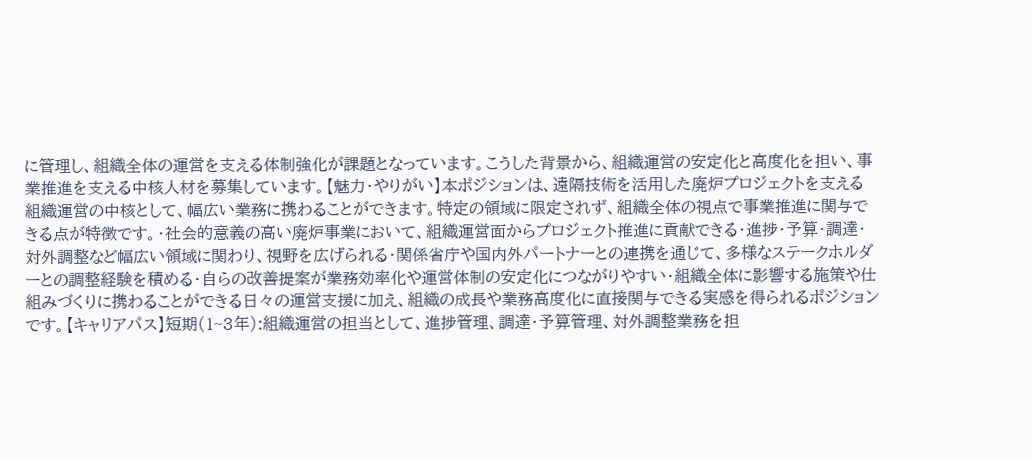に管理し、組織全体の運営を支える体制強化が課題となっています。こうした背景から、組織運営の安定化と高度化を担い、事業推進を支える中核人材を募集しています。【魅力・やりがい】本ポジションは、遠隔技術を活用した廃炉プロジェクトを支える組織運営の中核として、幅広い業務に携わることができます。特定の領域に限定されず、組織全体の視点で事業推進に関与できる点が特徴です。・社会的意義の高い廃炉事業において、組織運営面からプロジェクト推進に貢献できる・進捗・予算・調達・対外調整など幅広い領域に関わり、視野を広げられる・関係省庁や国内外パートナーとの連携を通じて、多様なステークホルダーとの調整経験を積める・自らの改善提案が業務効率化や運営体制の安定化につながりやすい・組織全体に影響する施策や仕組みづくりに携わることができる日々の運営支援に加え、組織の成長や業務高度化に直接関与できる実感を得られるポジションです。【キャリアパス】短期(1~3年):組織運営の担当として、進捗管理、調達・予算管理、対外調整業務を担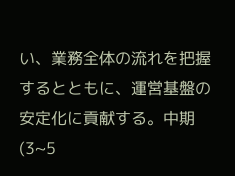い、業務全体の流れを把握するとともに、運営基盤の安定化に貢献する。中期(3~5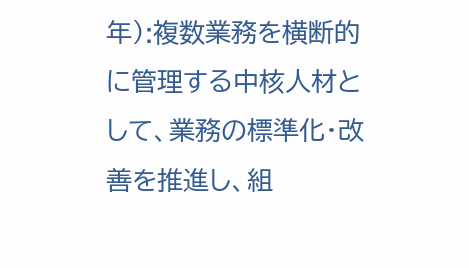年):複数業務を横断的に管理する中核人材として、業務の標準化・改善を推進し、組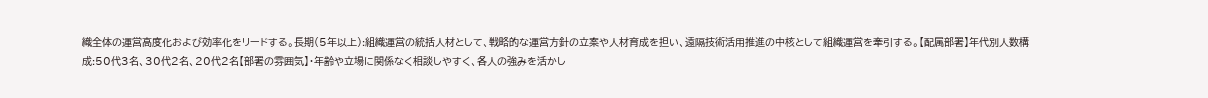織全体の運営高度化および効率化をリードする。長期(5年以上):組織運営の統括人材として、戦略的な運営方針の立案や人材育成を担い、遠隔技術活用推進の中核として組織運営を牽引する。【配属部署】年代別人数構成:50代3名、30代2名、20代2名【部署の雰囲気】・年齢や立場に関係なく相談しやすく、各人の強みを活かし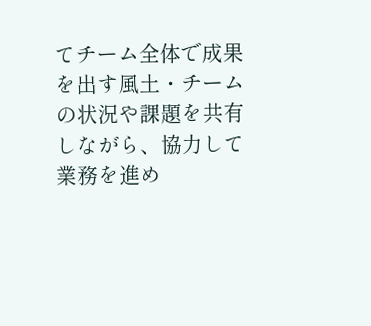てチーム全体で成果を出す風土・チームの状況や課題を共有しながら、協力して業務を進め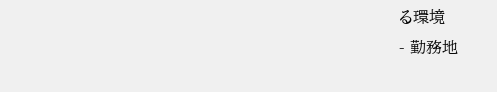る環境
- 勤務地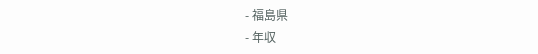- 福島県
- 年収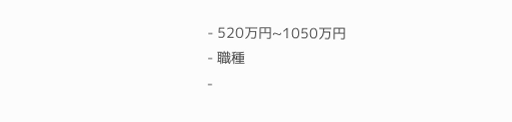- 520万円~1050万円
- 職種
-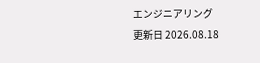エンジニアリング
更新日 2026.08.18